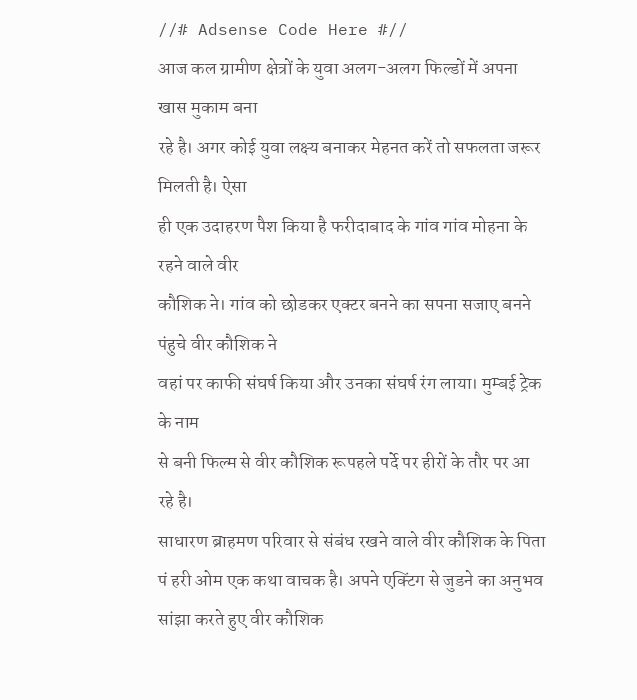//# Adsense Code Here #//
आज कल ग्रामीण क्षेत्रों के युवा अलग-अलग फिल्डों में अपना खास मुकाम बना
रहे है। अगर कोई युवा लक्ष्य बनाकर मेहनत करें तो सफलता जरूर मिलती है। ऐसा
ही एक उदाहरण पैश किया है फरीदाबाद के गांव गांव मोहना के रहने वाले वीर
कौशिक ने। गांव को छोडकर एक्टर बनने का सपना सजाए बनने पंहुचे वीर कौशिक ने
वहां पर काफी संघर्ष किया और उनका संघर्ष रंग लाया। मुम्बई ट्रेक के नाम
से बनी फिल्म से वीर कौशिक रूपहले पर्दे पर हीरों के तौर पर आ रहे है।
साधारण ब्राहमण परिवार से संबंध रखने वाले वीर कौशिक के पिता पं हरी ओम एक कथा वाचक है। अपने एक्टिंग से जुडने का अनुभव सांझा करते हुए वीर कौशिक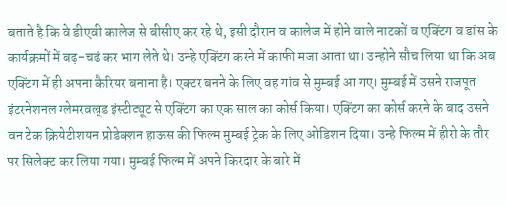बताते है कि वे डीएवी कालेज से बीसीए कर रहे थे, इसी दौरान व कालेज में होने वाले नाटकों व एक्टिंग व डांस के कार्यक्रमों में बढ़-चढं कर भाग लेते थे। उन्हे एक्टिंग करने में काफी मजा आता था। उन्होने सौच लिया था कि अब एक्टिंग में ही अपना कैरियर बनाना है। एक्टर बनने के लिए वह गांव से मुम्बई आ गए। मुम्बई में उसने राजपूत इंटरनेशनल ग्लेमरवल्र्ड इंस्टीट्यूट से एक्टिंग का एक साल का कोर्स किया। एक्टिंग का कोर्स करने के बाद उसने वन टेक क्रियेटीशयन प्रोडेक्शन हाऊस की फिल्म मुम्बई ट्रेक के लिए ओडिशन दिया। उन्हे फिल्म में हीरो के तौर पर सिलेक्ट कर लिया गया। मुम्बई फिल्म में अपने किरदार के बारे में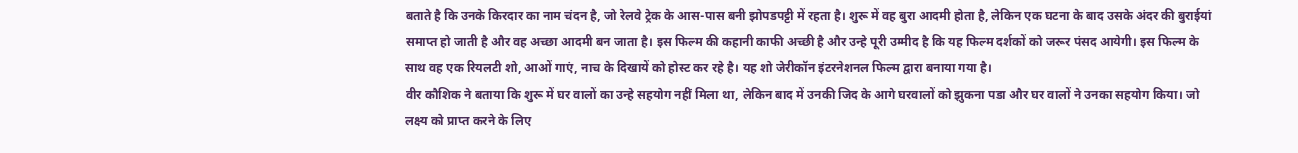बताते है कि उनके किरदार का नाम चंदन है, जो रेलवे ट्रेक के आस-पास बनी झोपडपट्टी में रहता है। शुरू में वह बुरा आदमी होता है, लेकिन एक घटना के बाद उसके अंदर की बुराईयां समाप्त हो जाती है और वह अच्छा आदमी बन जाता है। इस फिल्म की कहानी काफी अच्छी है और उन्हे पूरी उम्मीद है कि यह फिल्म दर्शकों को जरूर पंसद आयेगी। इस फिल्म के साथ वह एक रियलटी शो, आओं गाएं, नाच के दिखायें को होस्ट कर रहे है। यह शो जेरीकॉन इंटरनेशनल फिल्म द्वारा बनाया गया है।
वीर कौशिक ने बताया कि शुरू में घर वालों का उन्हे सहयोग नहीं मिला था, लेकिन बाद में उनकी जिद के आगे घरवालों को झुकना पडा और घर वालों ने उनका सहयोग किया। जो लक्ष्य को प्राप्त करने के लिए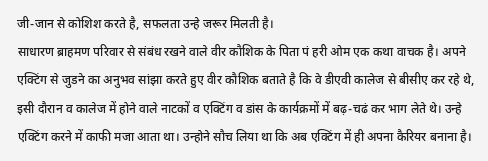जी-जान से कोशिश करते है, सफलता उन्हे जरूर मिलती है।
साधारण ब्राहमण परिवार से संबंध रखने वाले वीर कौशिक के पिता पं हरी ओम एक कथा वाचक है। अपने एक्टिंग से जुडने का अनुभव सांझा करते हुए वीर कौशिक बताते है कि वे डीएवी कालेज से बीसीए कर रहे थे, इसी दौरान व कालेज में होने वाले नाटकों व एक्टिंग व डांस के कार्यक्रमों में बढ़-चढं कर भाग लेते थे। उन्हे एक्टिंग करने में काफी मजा आता था। उन्होने सौच लिया था कि अब एक्टिंग में ही अपना कैरियर बनाना है।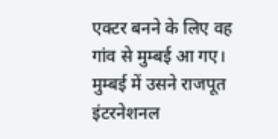एक्टर बनने के लिए वह गांव से मुम्बई आ गए। मुम्बई में उसने राजपूत इंटरनेशनल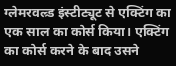ग्लेमरवल्र्ड इंस्टीट्यूट से एक्टिंग का एक साल का कोर्स किया। एक्टिंग का कोर्स करने के बाद उसने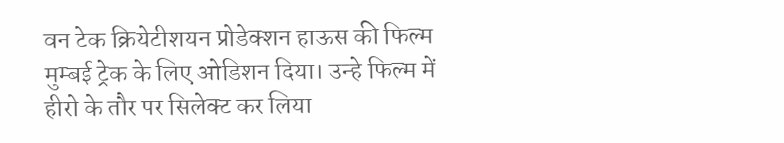वन टेक क्रियेटीशयन प्रोडेक्शन हाऊस की फिल्म मुम्बई ट्रेक के लिए ओडिशन दिया। उन्हे फिल्म में हीरो के तौर पर सिलेक्ट कर लिया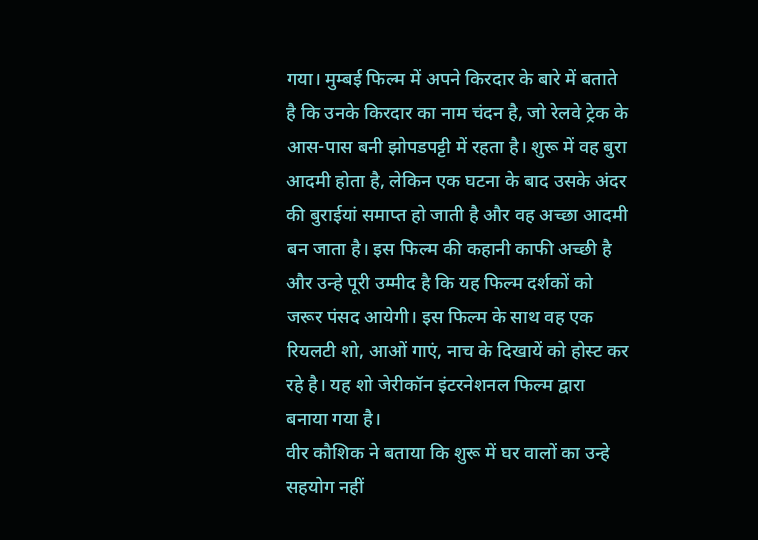गया। मुम्बई फिल्म में अपने किरदार के बारे में बताते है कि उनके किरदार का नाम चंदन है, जो रेलवे ट्रेक के आस-पास बनी झोपडपट्टी में रहता है। शुरू में वह बुरा आदमी होता है, लेकिन एक घटना के बाद उसके अंदर की बुराईयां समाप्त हो जाती है और वह अच्छा आदमी बन जाता है। इस फिल्म की कहानी काफी अच्छी है और उन्हे पूरी उम्मीद है कि यह फिल्म दर्शकों को जरूर पंसद आयेगी। इस फिल्म के साथ वह एक रियलटी शो, आओं गाएं, नाच के दिखायें को होस्ट कर रहे है। यह शो जेरीकॉन इंटरनेशनल फिल्म द्वारा बनाया गया है।
वीर कौशिक ने बताया कि शुरू में घर वालों का उन्हे सहयोग नहीं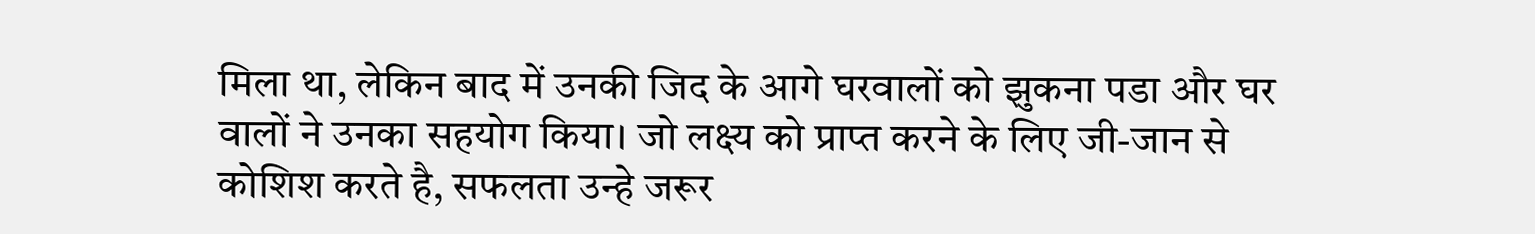मिला था, लेकिन बाद में उनकी जिद के आगे घरवालों को झुकना पडा और घर वालों ने उनका सहयोग किया। जो लक्ष्य को प्राप्त करने के लिए जी-जान से कोशिश करते है, सफलता उन्हे जरूर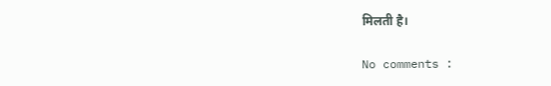मिलती है।

No comments :